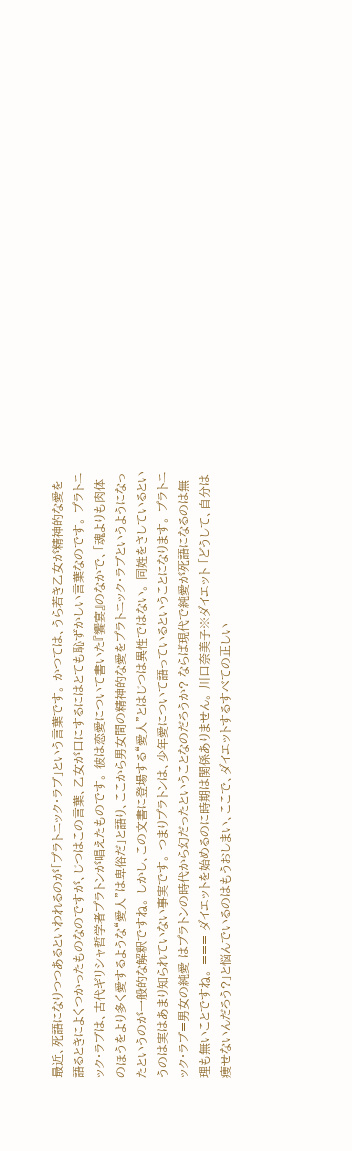最近、死語になりつつあるといわれるのが「プラトニック・ラブ」という言葉です。 かつては、うら若き乙女が精神的な愛を語るときによくつかったものなのですが、じつはこの言葉、乙女が口にするにはとても恥ずかしい言葉なのです。 プラトニック・ラブは、古代ギリシャ哲学者プラトンが唱えたものです。 彼は恋愛について書いた『饗宴』のなかで、「魂よりも肉体のほうをより多く愛するような“愛人”は卑俗だ」と語り、ここから男女間の精神的な愛をプラトニック・ラブというようになったというのが一般的な解釈ですね。 しかし、この文書に登場する“愛人”とはじつは異性ではない。 同姓をさしているというのは実はあまり知られていない事実です。 つまりプラトンは、少年愛について語っているということになります。 プラトニック・ラブ=男女の純愛 はプラトンの時代から幻だったということなのだろうか? ならば現代で純愛が死語になるのは無理も無いことですね。 === ダイエットを始めるのに時期は関係ありません。 川口奈美子※ダイエット 「どうして、自分は痩せないんだろう?」と悩んでいるのはもうおしまい、ここで、ダイエットするすべての正しい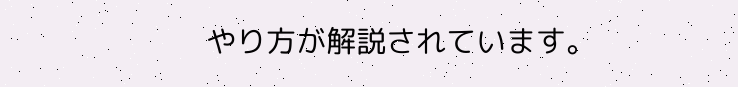やり方が解説されています。